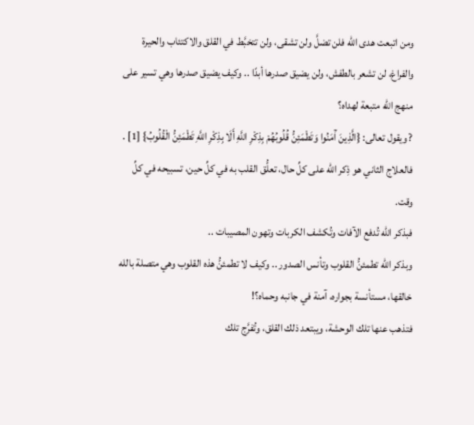ومن اتبعت هدى الله فلن تضلَّ ولن تشقى، ولن تتخبَّط في القلق والاكتئاب والحيرة والفراغ، لن تشعر بالطفش، ولن يضيق صدرها أبدًا .. وكيف يضيق صدرها وهي تسير على منهج الله متبعة لهداه؟
? ويقول تعالى: {الَّذِينَ آَمَنُوا وَتَطْمَئِنُّ قُلُوبُهُمْ بِذِكْرِ اللَّهِ أَلَا بِذِكْرِ اللَّهِ تَطْمَئِنُّ الْقُلُوبُ} [1] .
فالعلاج الثاني هو ذِكر الله على كلِّ حال، تعلُّق القلب به في كلِّ حين، تسبيحه في كلِّ وقت.
فبذكر الله تُدفع الآفات وتُكشف الكربات وتهون المصيبات ..
وبذكر الله تطمئنُّ القلوب وتأنس الصدور .. وكيف لا تطمئنُّ هذه القلوب وهي متصلة بالله خالقها، مستأنسة بجواره، آمنة في جانبه وحماه؟!
فتذهب عنها تلك الوحشة، ويبتعد ذلك القلق، وتُفرَّج تلك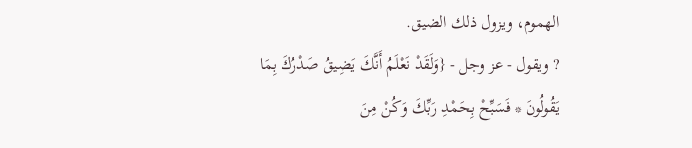الهموم، ويزول ذلك الضيق.
? ويقول - عز وجل - {وَلَقَدْ نَعْلَمُ أَنَّكَ يَضِيقُ صَدْرُكَ بِمَا يَقُولُونَ * فَسَبِّحْ بِحَمْدِ رَبِّكَ وَكُنْ مِنَ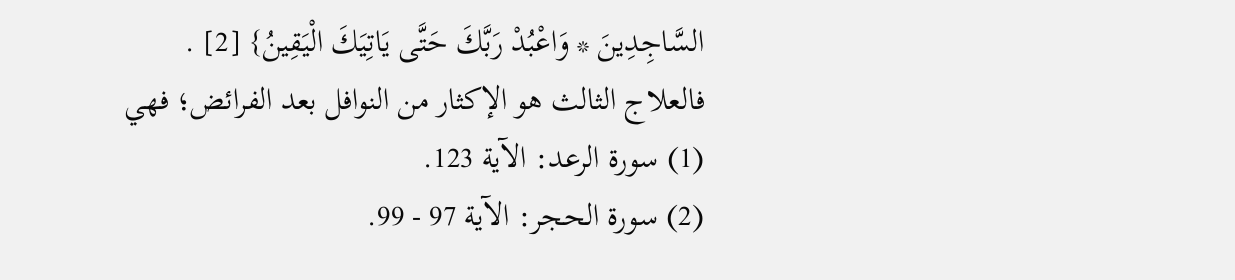السَّاجِدِينَ * وَاعْبُدْ رَبَّكَ حَتَّى يَاتِيَكَ الْيَقِينُ} [2] .
فالعلاج الثالث هو الإكثار من النوافل بعد الفرائض؛ فهي
(1) سورة الرعد: الآية 123.
(2) سورة الحجر: الآية 97 - 99.